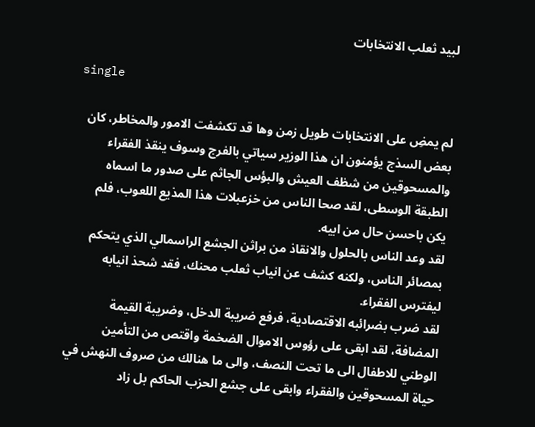لبيد ثعلب الانتخابات

single

لم يمضِ على الانتخابات طويل زمن وها قد تكشفت الامور والمخاطر، كان بعض السذج يؤمنون ان هذا الوزير سياتي بالفرج وسوف ينقذ الفقراء والمسحوقين من شظف العيش والبؤس الجاثم على صدور ما اسماه الطبقة الوسطى، لقد صحا الناس من خزعبلات هذا المذيع اللعوب، فلم يكن باحسن حال من ابيه.
لقد وعد الناس بالحلول والانقاذ من براثن الجشع الراسمالي الذي يتحكم بمصائر الناس، ولكنه كشف عن انياب ثعلب محنك، فقد شحذ انيابه ليفترس الفقراء.
لقد ضرب بضرائبه الاقتصادية، فرفع ضريبة الدخل، وضريبة القيمة المضافة، لقد ابقى على رؤوس الاموال الضخمة واقتص من التأمين الوطني للاطفال الى ما تحت النصف، والى ما هنالك من صروف النهش في حياة المسحوقين والفقراء وابقى على جشع الحزب الحاكم بل زاد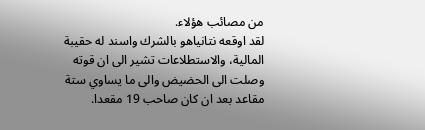من مصائب هؤلاء.
لقد اوقعه نتانياهو بالشرك واسند له حقيبة المالية، والاستطلاعات تشير الى ان قوته وصلت الى الحضيض والى ما يساوي ستة مقاعد بعد ان كان صاحب 19 مقعدا.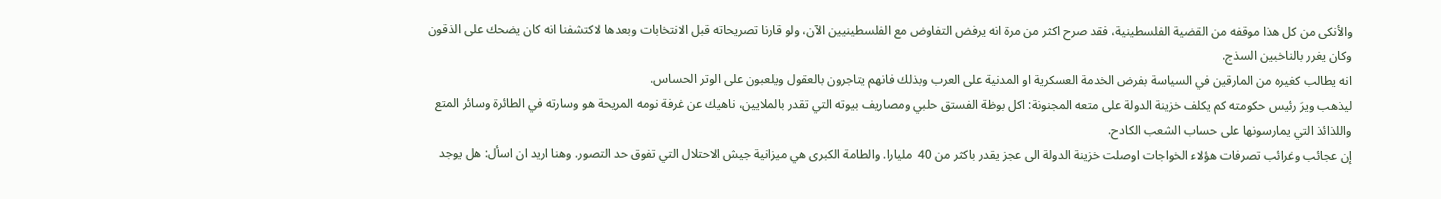والأنكى من كل هذا موقفه من القضية الفلسطينية، فقد صرح اكثر من مرة انه يرفض التفاوض مع الفلسطينيين الآن، ولو قارنا تصريحاته قبل الانتخابات وبعدها لاكتشفنا انه كان يضحك على الذقون وكان يغرر بالناخبين السذج.
انه يطالب كغيره من المارقين في السياسة بفرض الخدمة العسكرية او المدنية على العرب وبذلك فانهم يتاجرون بالعقول ويلعبون على الوتر الحساس.
ليذهب ويرَ رئيس حكومته كم يكلف خزينة الدولة على متعه المجنونة: اكل بوظة الفستق حلبي ومصاريف بيوته التي تقدر بالملايين، ناهيك عن غرفة نومه المريحة هو وسارته في الطائرة وسائر المتع واللذائذ التي يمارسونها على حساب الشعب الكادح.
إن عجائب وغرائب تصرفات هؤلاء الخواجات اوصلت خزينة الدولة الى عجز يقدر باكثر من 40  مليارا. والطامة الكبرى هي ميزانية جيش الاحتلال التي تفوق حد التصور. وهنا اريد ان اسأل: هل يوجد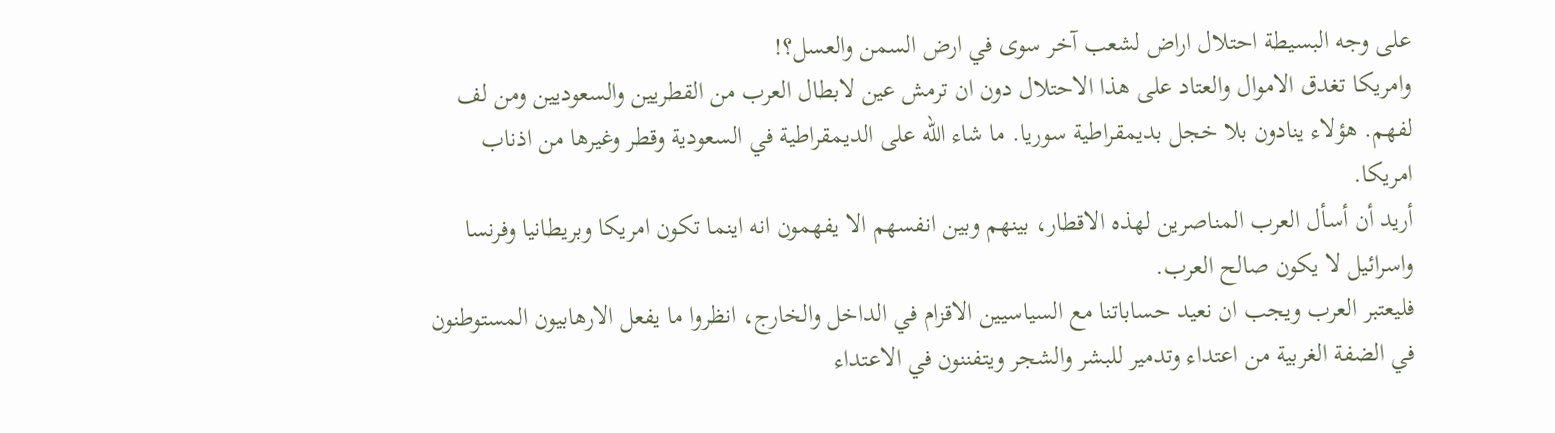على وجه البسيطة احتلال اراض لشعب آخر سوى في ارض السمن والعسل؟!
وامريكا تغدق الاموال والعتاد على هذا الاحتلال دون ان ترمش عين لابطال العرب من القطريين والسعوديين ومن لف لفهم. هؤلاء ينادون بلا خجل بديمقراطية سوريا. ما شاء الله على الديمقراطية في السعودية وقطر وغيرها من اذناب امريكا.
أريد أن أسأل العرب المناصرين لهذه الاقطار، بينهم وبين انفسهم الا يفهمون انه اينما تكون امريكا وبريطانيا وفرنسا واسرائيل لا يكون صالح العرب.
فليعتبر العرب ويجب ان نعيد حساباتنا مع السياسيين الاقزام في الداخل والخارج، انظروا ما يفعل الارهابيون المستوطنون في الضفة الغربية من اعتداء وتدمير للبشر والشجر ويتفننون في الاعتداء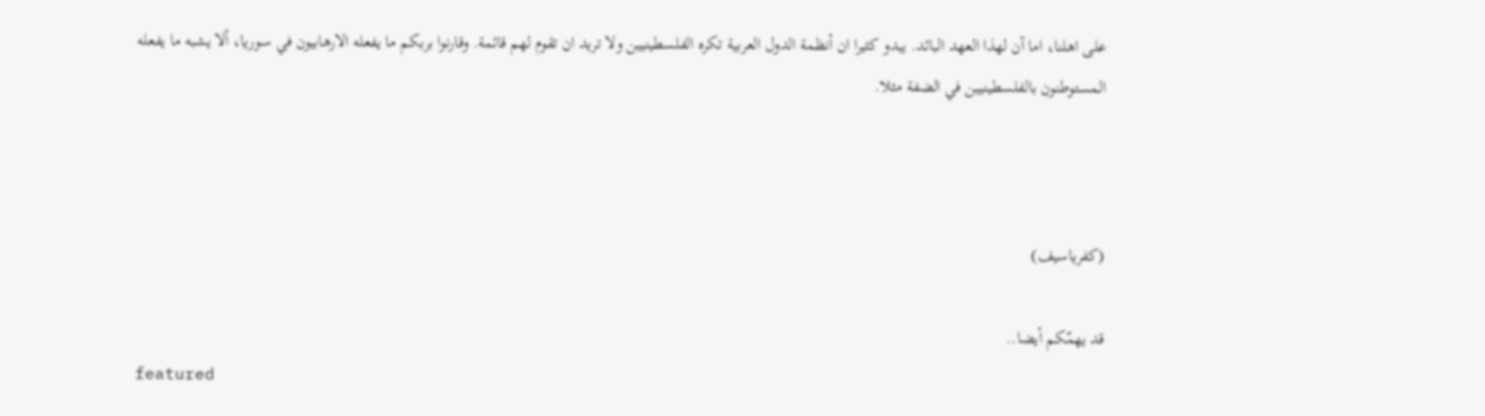على اهلنا، اما آن لهذا العهد البائد. يبدو كثيرا ان أنظمة الدول العربية تكره الفلسطينيين ولا تريد ان تقوم لهم قائمة. وقارنوا بربكم ما يفعله الارهابيون في سوريا، ألا يشبه ما يفعله المستوطنون بالفلسطينيين في الضفة مثلا.



(كفرياسيف)

قد يهمّكم أيضا..
featured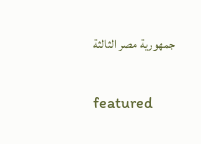جمهورية مصر الثالثة

featured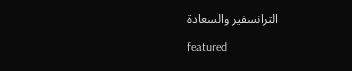الترانسفير والسعادة

featured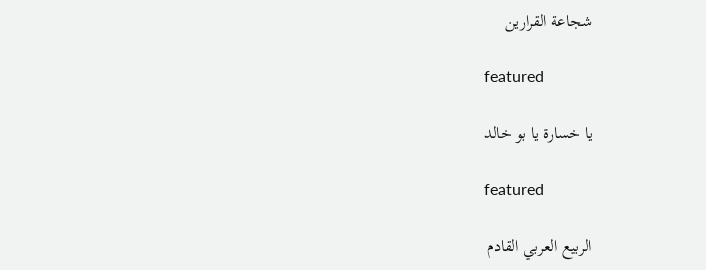شجاعة القرارين

featured

يا خسارة يا بو خالد

featured

الربيع العربي القادم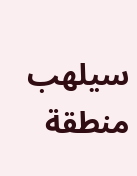سيلهب منطقة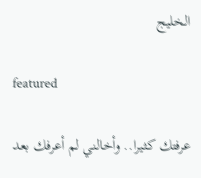الخليج

featured

عرفتك كثيرا.. وأخالني لم أعرفك بعد